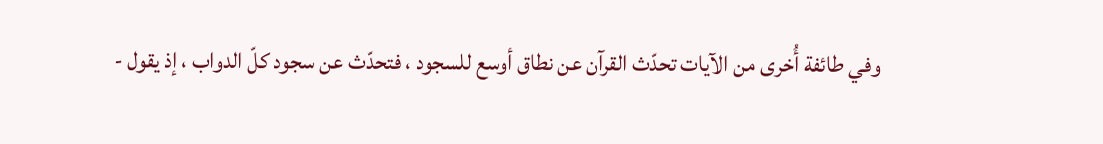وفي طائفة أُخرى من الآيات تحدّث القرآن عن نطاق أوسع للسجود ، فتحدّث عن سجود كلّ الدواب ، إذ يقول -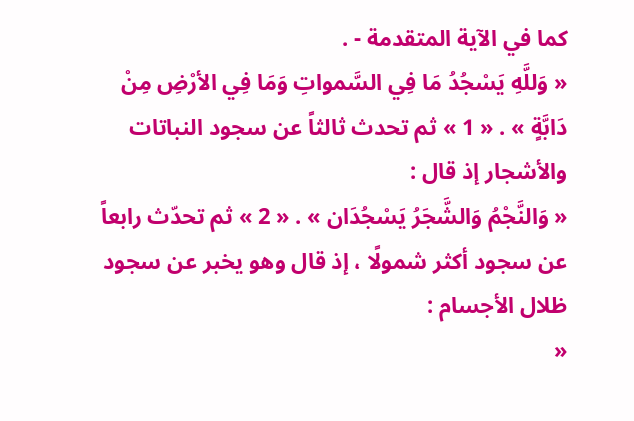كما في الآية المتقدمة - .
« وَللَّهِ يَسْجُدُ مَا فِي السَّمواتِ وَمَا فِي الأرْضِ مِنْ دَابَّةٍ » . « 1 » ثم تحدث ثالثاً عن سجود النباتات والأشجار إذ قال :
« وَالنَّجْمُ وَالشَّجَرُ يَسْجُدَان » . « 2 » ثم تحدّث رابعاً عن سجود أكثر شمولًا ، إذ قال وهو يخبر عن سجود ظلال الأجسام :
«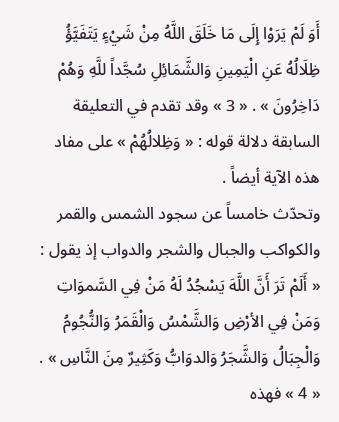أَوَ لَمْ يَرَوْا إِلَى مَا خَلَقَ اللَّهُ مِنْ شَيْءٍ يَتَفَيَّؤُ ظِلَالُهُ عَنِ الْيَمِينِ وَالشَّمَائِلِ سُجَّداً للَّهِ وَهُمْ دَاخِرُونَ » . « 3 » وقد تقدم في التعليقة السابقة دلالة قوله : « وَظِلالُهُمْ » على مفاد هذه الآية أيضاً .
وتحدّث خامساً عن سجود الشمس والقمر والكواكب والجبال والشجر والدواب إذ يقول :
« أَلَمْ تَرَ أَنَّ اللَّهَ يَسْجُدُ لَهُ مَنْ فِي السَّموَاتِ وَمَنْ فِي الأرْضِ وَالشَّمْسُ وَالْقَمَرُ وَالنُّجُومُ وَالْجِبَالُ وَالشَّجَرُ وَالدوَابُّ وَكَثِيرٌ مِنَ النَّاسِ » . « 4 » فهذه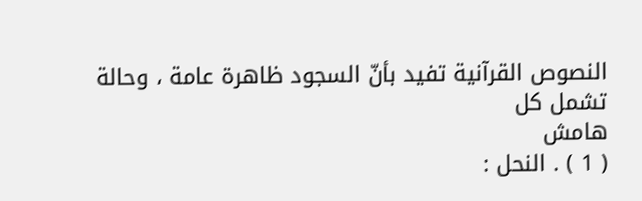النصوص القرآنية تفيد بأنّ السجود ظاهرة عامة ، وحالة تشمل كل
هامش
( 1 ) . النحل :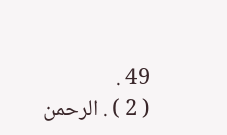49 .
( 2 ) . الرحمن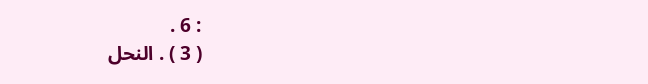: 6 .
( 3 ) . النحل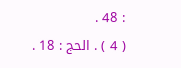: 48 .
( 4 ) . الحج : 18 .